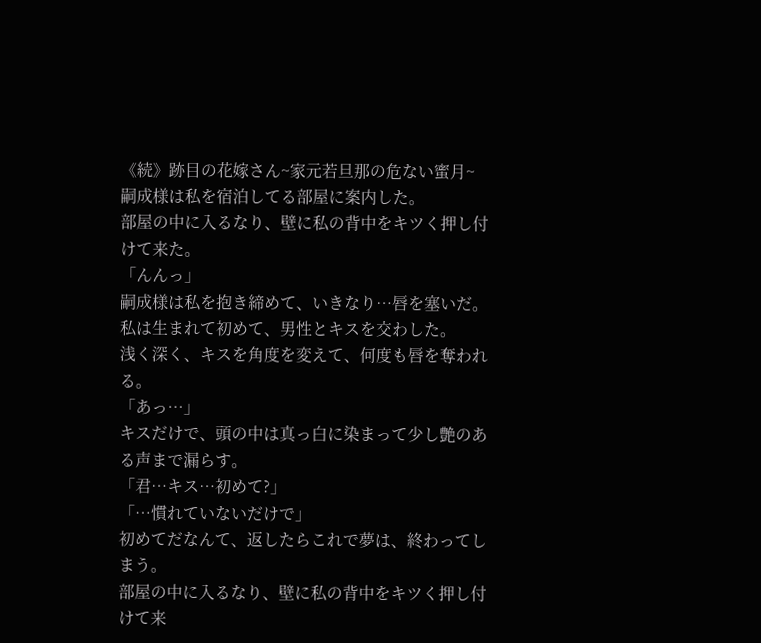《続》跡目の花嫁さん~家元若旦那の危ない蜜月~
嗣成様は私を宿泊してる部屋に案内した。
部屋の中に入るなり、壁に私の背中をキツく押し付けて来た。
「んんっ」
嗣成様は私を抱き締めて、いきなり…唇を塞いだ。
私は生まれて初めて、男性とキスを交わした。
浅く深く、キスを角度を変えて、何度も唇を奪われる。
「あっ…」
キスだけで、頭の中は真っ白に染まって少し艶のある声まで漏らす。
「君…キス…初めて?」
「…慣れていないだけで」
初めてだなんて、返したらこれで夢は、終わってしまう。
部屋の中に入るなり、壁に私の背中をキツく押し付けて来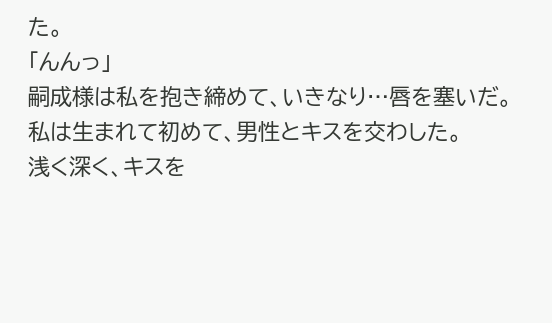た。
「んんっ」
嗣成様は私を抱き締めて、いきなり…唇を塞いだ。
私は生まれて初めて、男性とキスを交わした。
浅く深く、キスを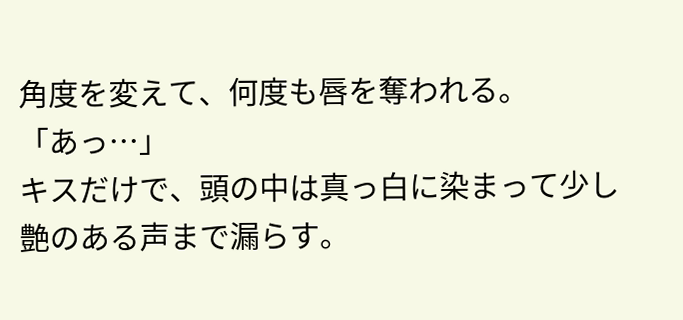角度を変えて、何度も唇を奪われる。
「あっ…」
キスだけで、頭の中は真っ白に染まって少し艶のある声まで漏らす。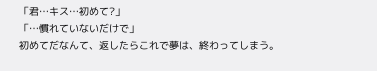「君…キス…初めて?」
「…慣れていないだけで」
初めてだなんて、返したらこれで夢は、終わってしまう。